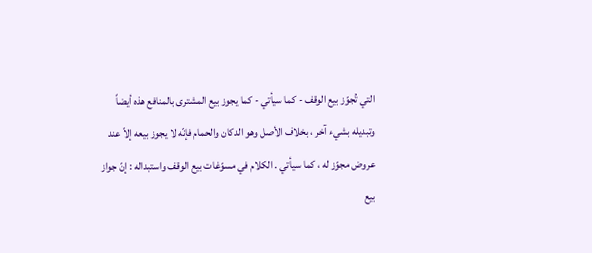التي تُجوّز بيع الوقف - كما سيأتي - كما يجوز بيع المشترى بالمنافع هذه أيضاً وتبديله بشيء آخر ، بخلاف الأصل وهو الدكان والحمام فإنّه لا يجوز بيعه إلاّ عند عروض مجوّز له ، كما سيأتي . الكلام في مسوّغات بيع الوقف واستبداله : إنّ جواز بيع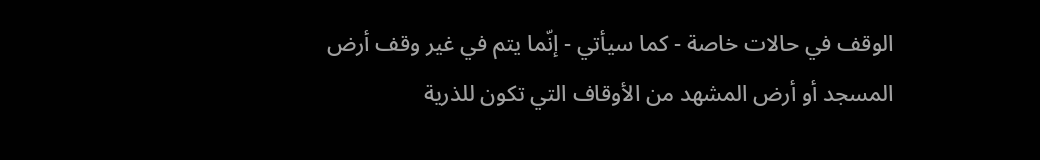الوقف في حالات خاصة - كما سيأتي - إنّما يتم في غير وقف أرض المسجد أو أرض المشهد من الأوقاف التي تكون للذرية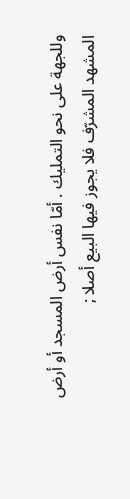وللجهة على نحو التمليك . أمّا نفس أرض المسجد أو أرض المشهد المشرّف فلا يجوز فيها البيع أصلا ;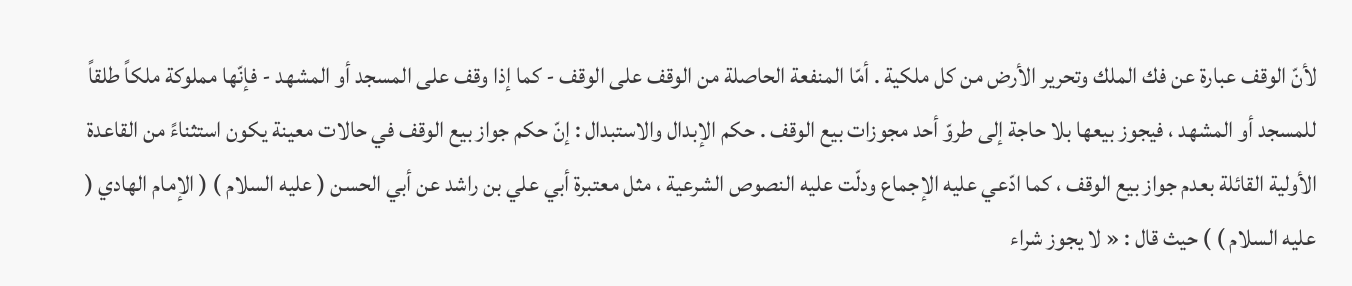لأنّ الوقف عبارة عن فك الملك وتحرير الأرض من كل ملكية . أمّا المنفعة الحاصلة من الوقف على الوقف - كما إذا وقف على المسجد أو المشهد - فإنّها مملوكة ملكاً طلقاً للمسجد أو المشهد ، فيجوز بيعها بلا حاجة إلى طروّ أحد مجوزات بيع الوقف . حكم الإبدال والاستبدال : إنّ حكم جواز بيع الوقف في حالات معينة يكون استثناءً من القاعدة الأولية القائلة بعدم جواز بيع الوقف ، كما ادّعي عليه الإجماع ودلّت عليه النصوص الشرعية ، مثل معتبرة أبي علي بن راشد عن أبي الحسن ( عليه السلام ) ( الإمام الهادي ( عليه السلام ) ) حيث قال : « لا يجوز شراء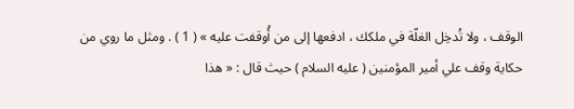الوقف ، ولا تُدخِل الغلّة في ملكك ، ادفعها إلى من أُوقفت عليه » ( 1 ) . ومثل ما روي من حكاية وقف علي أمير المؤمنين ( عليه السلام ) حيث قال : « هذا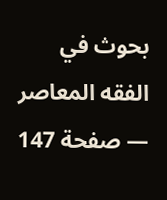بحوث في الفقه المعاصر — صفحة 147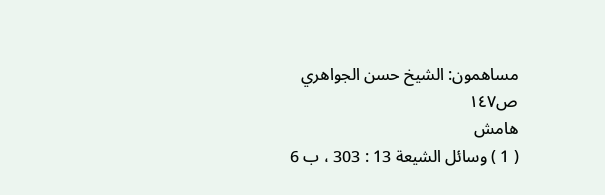مساهمون: الشيخ حسن الجواهري
ص١٤٧
هامش
( 1 ) وسائل الشيعة 13 : 303 ، ب 6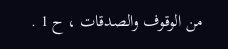من الوقوف والصدقات ، ح 1 .